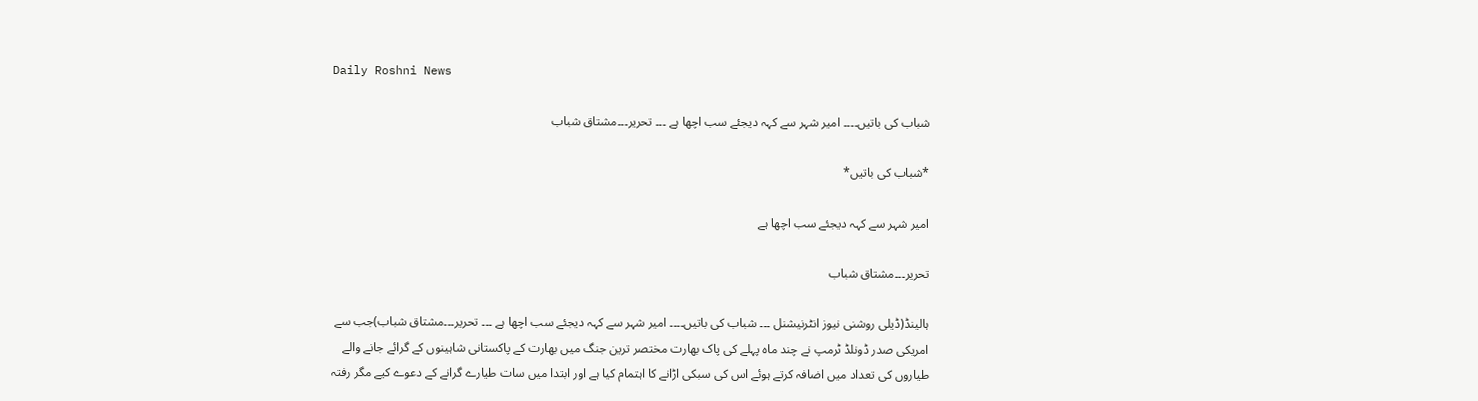Daily Roshni News

شباب کی باتیں۔۔۔۔ امیر شہر سے کہہ دیجئے سب اچھا ہے ۔۔۔ تحریر۔۔۔مشتاق شباب

*شباب کی باتیں*

امیر شہر سے کہہ دیجئے سب اچھا ہے

تحریر۔۔۔مشتاق شباب

ہالینڈ(ڈیلی روشنی نیوز انٹرنیشنل ۔۔۔ شباب کی باتیں۔۔۔۔ امیر شہر سے کہہ دیجئے سب اچھا ہے ۔۔۔ تحریر۔۔۔مشتاق شباب)جب سے امریکی صدر ڈونلڈ ٹرمپ نے چند ماہ پہلے کی پاک بھارت مختصر ترین جنگ میں بھارت کے پاکستانی شاہینوں کے گرائے جانے والے طیاروں کی تعداد میں اضافہ کرتے ہوئے اس کی سبکی اڑانے کا اہتمام کیا ہے اور ابتدا میں سات طیارے گرانے کے دعوے کیے مگر رفتہ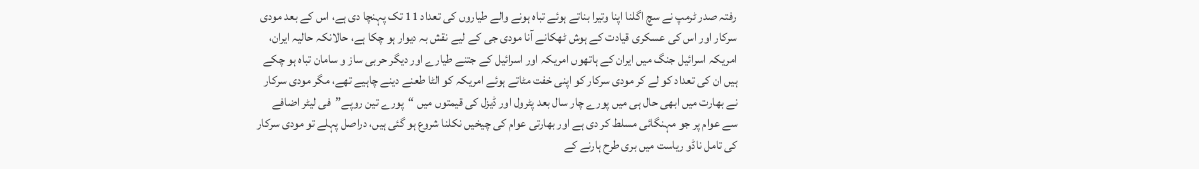رفتہ صدر ٹرمپ نے سچ اگلنا اپنا وتیرا بناتے ہوئے تباہ ہونے والے طیاروں کی تعداد 11 تک پہنچا دی ہے، اس کے بعد مودی سرکار اور اس کی عسکری قیادت کے ہوش ٹھکانے آنا مودی جی کے لیے نقش بہ دیوار ہو چکا ہے، حالانکہ حالیہ ایران، امریکہ اسرائیل جنگ میں ایران کے ہاتھوں امریکہ اور اسرائیل کے جتنے طیارے اور دیگر حربی ساز و سامان تباہ ہو چکے ہیں ان کی تعداد کو لے کر مودی سرکار کو اپنی خفت مٹاتے ہوئے امریکہ کو الٹا طعنے دینے چاہیے تھے، مگر مودی سرکار نے بھارت میں ابھی حال ہی میں پورے چار سال بعد پٹرول اور ڈیزل کی قیمتوں میں “پورے تین روپے”  فی لیٹر اضافے سے عوام پر جو مہنگائی مسلط کر دی ہے اور بھارتی عوام کی چیخیں نکلنا شروع ہو گئی ہیں، دراصل پہلے تو مودی سرکار کی تامل ناڈو ریاست میں بری طرح ہارنے کے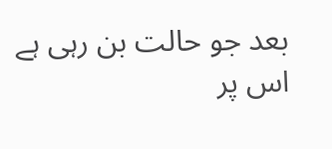بعد جو حالت بن رہی ہے اس پر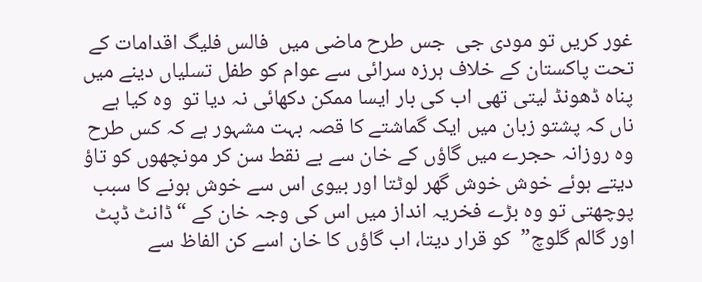غور کریں تو مودی جی  جس طرح ماضی میں  فالس فلیگ اقدامات کے تحت پاکستان کے خلاف ہرزہ سرائی سے عوام کو طفل تسلیاں دینے میں پناہ ڈھونڈ لیتی تھی اب کی بار ایسا ممکن دکھائی نہ دیا تو  وہ کیا ہے ناں کہ پشتو زبان میں ایک گماشتے کا قصہ بہت مشہور ہے کہ کس طرح وہ روزانہ حجرے میں گاؤں کے خان سے بے نقط سن کر مونچھوں کو تاؤ دیتے ہوئے خوش خوش گھر لوٹتا اور بیوی اس سے خوش ہونے کا سبب پوچھتی تو وہ بڑے فخریہ انداز میں اس کی وجہ خان کے “ڈانٹ ڈپٹ اور گالم گلوچ”  کو قرار دیتا، اب گاؤں کا خان اسے کن الفاظ سے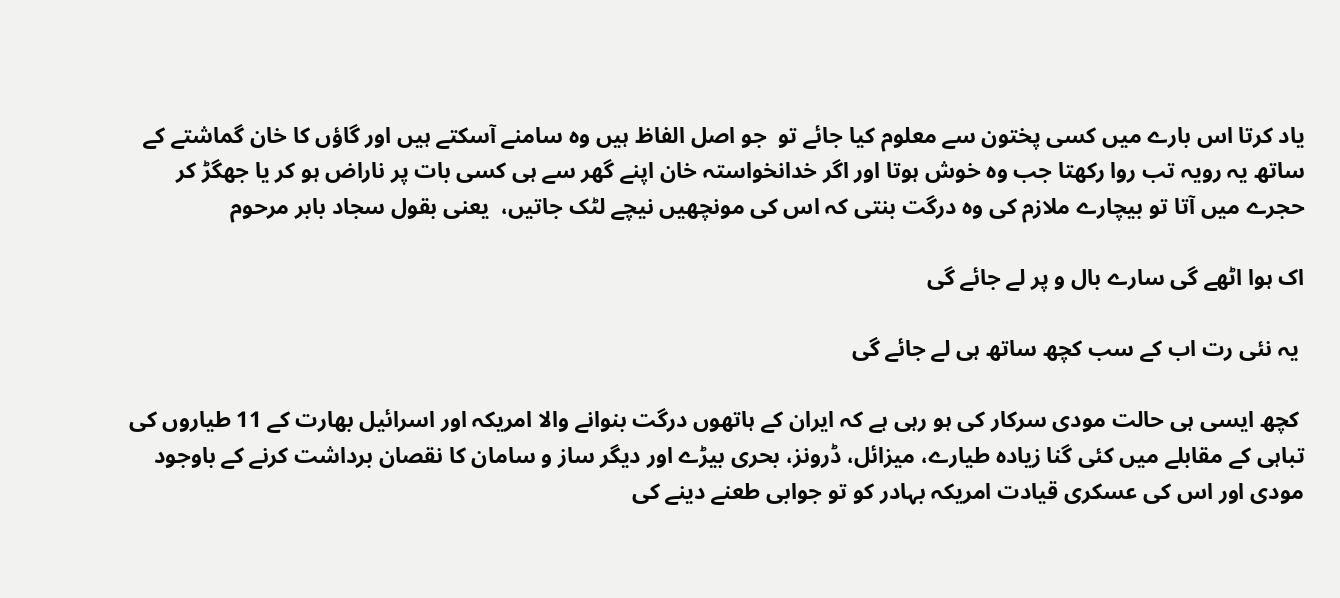یاد کرتا اس بارے میں کسی پختون سے معلوم کیا جائے تو  جو اصل الفاظ ہیں وہ سامنے آسکتے ہیں اور گاؤں کا خان گماشتے کے ساتھ یہ رویہ تب روا رکھتا جب وہ خوش ہوتا اور اگر خدانخواستہ خان اپنے گھر سے ہی کسی بات پر ناراض ہو کر یا جھگڑ کر حجرے میں آتا تو بیچارے ملازم کی وہ درگت بنتی کہ اس کی مونچھیں نیچے لٹک جاتیں،  یعنی بقول سجاد بابر مرحوم

اک ہوا اٹھے گی سارے بال و پر لے جائے گی

 یہ نئی رت اب کے سب کچھ ساتھ ہی لے جائے گی

 کچھ ایسی ہی حالت مودی سرکار کی ہو رہی ہے کہ ایران کے ہاتھوں درگت بنوانے والا امریکہ اور اسرائیل بھارت کے 11 طیاروں کی تباہی کے مقابلے میں کئی گنا زیادہ طیارے، میزائل، ڈرونز، بحری بیڑے اور دیگر ساز و سامان کا نقصان برداشت کرنے کے باوجود مودی اور اس کی عسکری قیادت امریکہ بہادر کو تو جوابی طعنے دینے کی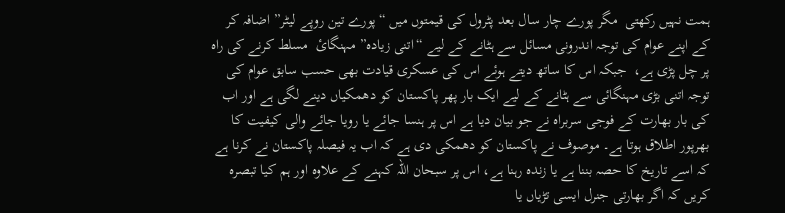ہمت نہیں رکھتی  مگر پورے چار سال بعد پٹرول کی قیمتوں میں “پورے تین روپے لیٹر” اضافہ کر کے اپنے عوام کی توجہ اندرونی مسائل سے ہٹانے کے لیے “اتنی زیادہ” مہنگائ  مسلط کرنے کی راہ پر چل پڑی ہے،  جبکہ اس کا ساتھ دیتے ہوئے اس کی عسکری قیادت بھی حسب سابق عوام کی توجہ اتنی بڑی مہنگائی سے ہٹانے کے لیے ایک بار پھر پاکستان کو دھمکیاں دینے لگی ہے اور اب کی بار بھارت کے فوجی سربراہ نے جو بیان دیا ہے اس پر ہنسا جائے یا رویا جائے والی کیفیت کا بھرپور اطلاق ہوتا ہے۔ موصوف نے پاکستان کو دھمکی دی ہے کہ اب یہ فیصلہ پاکستان نے کرنا ہے کہ اسے تاریخ کا حصہ بننا ہے یا زندہ رہنا ہے، اس پر سبحان اللہ کہنے کے علاوہ اور ہم کیا تبصرہ کریں کہ اگر بھارتی جنرل ایسی تڑیاں یا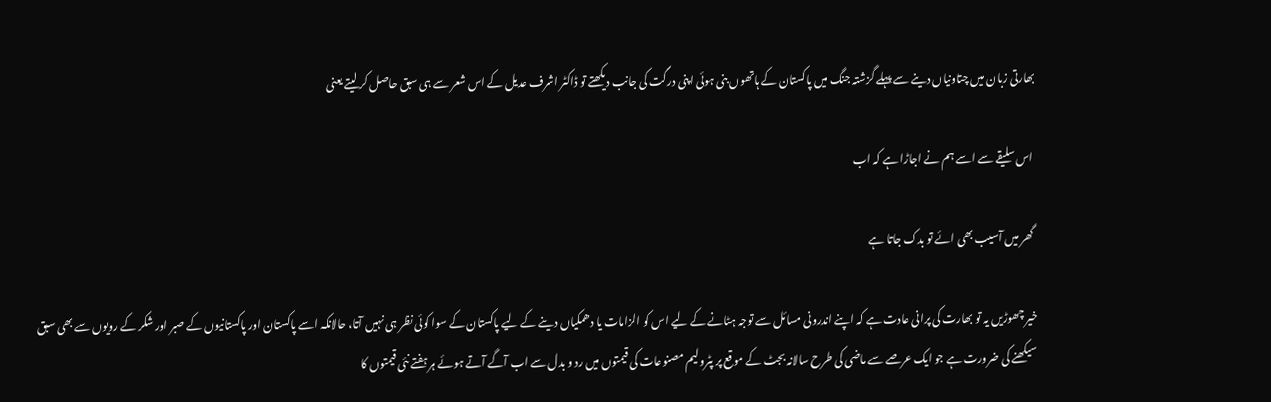بھارتی زبان میں چتاونیاں دینے سے پہلے گزشتہ جنگ میں پاکستان کے ہاتھوں بنی ہوئی اپنی درگت کی جانب دیکھتے تو ڈاکٹر اشرف عدیل کے اس شعر سے ہی سبق حاصل کر لیتے یعنی

 اس سلیقے سے اسے ہم نے اجاڑا ہے کہ اب

 گھر میں آسیب بھی ائے تو بدک جاتا ہے

خیر چھوڑیں یہ تو بھارت کی پرانی عادت ہے کہ اپنے اندرونی مسائل سے توجہ ہٹانے کے لیے اس کو الزامات یا دھمکیاں دینے کے لیے پاکستان کے سوا کوئی نظر ہی نہیں آتا، حالانکہ اسے پاکستان اور پاکستانیوں کے صبر اور شکر کے رویوں سے بھی سبق سیکھنے کی ضرورت ہے جو ایک عرصے سے ماضی کی طرح سالانہ بجٹ کے موقع پر پٹرولیم مصنوعات کی قیمتوں میں رد و بدل سے اب آگے آتے ہوئے ہر ہفتے نئی قیمتوں کا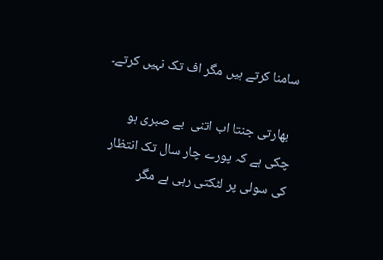سامنا کرتے ہیں مگر اف تک نہیں کرتے۔

 بھارتی جنتا اب اتنی  بے صبری ہو چکی ہے کہ پورے چار سال تک انتظار کی سولی پر لٹکتی رہی ہے مگر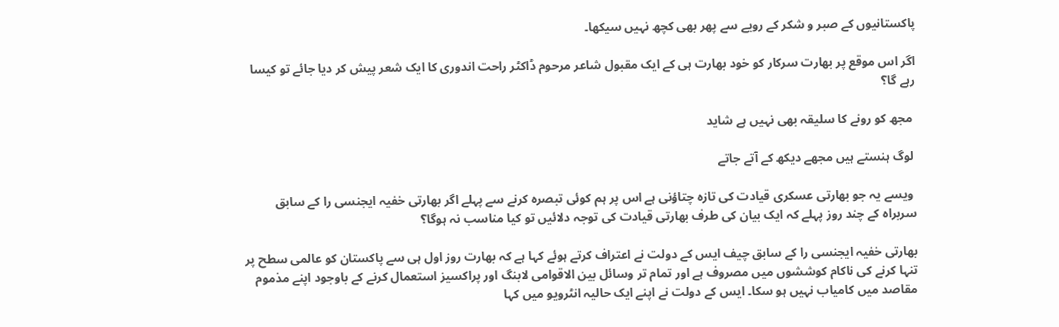پاکستانیوں کے صبر و شکر کے رویے سے پھر بھی کچھ نہیں سیکھا۔

اگر اس موقع پر بھارت سرکار کو خود بھارت ہی کے ایک مقبول شاعر مرحوم ڈاکٹر راحت اندوری کا ایک شعر پیش کر دیا جائے تو کیسا رہے گا؟

 مجھ کو رونے کا سلیقہ بھی نہیں ہے شاید

 لوگ ہنستے ہیں مجھے دیکھ کے آتے جاتے

 ویسے یہ جو بھارتی عسکری قیادت کی تازہ چتاؤنی ہے اس پر ہم کوئی تبصرہ کرنے سے پہلے اگر بھارتی خفیہ ایجنسی را کے سابق سربراہ کے چند روز پہلے کہ ایک بیان کی طرف بھارتی قیادت کی توجہ دلائیں تو کیا مناسب نہ ہوگا؟

بھارتی خفیہ ایجنسی را کے سابق چیف ایس کے دولت نے اعتراف کرتے ہوئے کہا ہے کہ بھارت روز اول ہی سے پاکستان کو عالمی سطح پر تنہا کرنے کی ناکام کوششوں میں مصروف ہے اور تمام تر وسائل بین الاقوامی لابنگ اور پراکسیز استعمال کرنے کے باوجود اپنے مذموم مقاصد میں کامیاب نہیں ہو سکا۔ ایس کے دولت نے اپنے ایک حالیہ انٹرویو میں کہا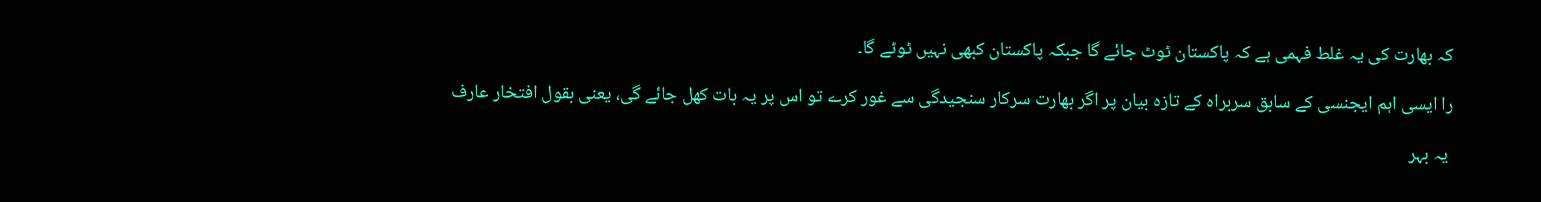کہ بھارت کی یہ غلط فہمی ہے کہ پاکستان ٹوٹ جائے گا جبکہ پاکستان کبھی نہیں ٹوٹے گا۔

را ایسی اہم ایجنسی کے سابق سربراہ کے تازہ بیان پر اگر بھارت سرکار سنجیدگی سے غور کرے تو اس پر یہ بات کھل جائے گی، یعنی بقول افتخار عارف

 یہ بہر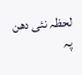لحظہ نئی دھن پہ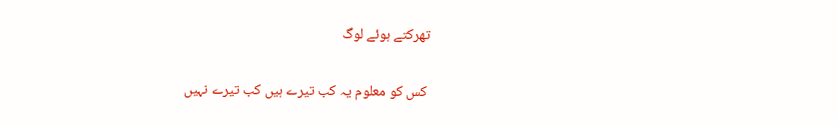تھرکتے ہوئے لوگ

 کس کو معلوم یہ کب تیرے ہیں کب تیرے نہیں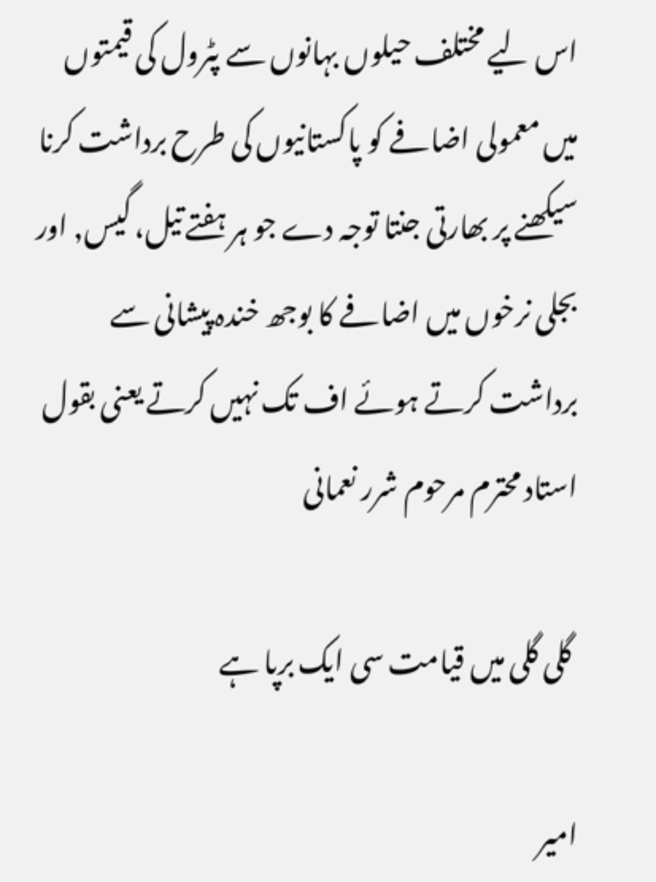اس لیے مختلف حیلوں بہانوں سے پٹرول کی قیمتوں میں معمولی اضافے کو پاکستانیوں کی طرح برداشت کرنا سیکھنے پر بھارتی جنتا توجہ دے جو ہر ہفتے تیل، گیس, اور بجلی نرخوں میں اضافے کا بوجھ خندہ پیشانی سے برداشت کرتے ہوئے اف تک نہیں کرتے یعنی بقول استاد محترم مرحوم شرر نعمانی

 گلی گلی میں قیامت سی ایک برپا ہے

امیر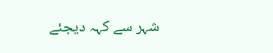شہر سے کہہ دیجئے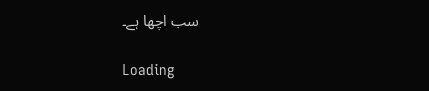سب اچھا ہے۔

Loading